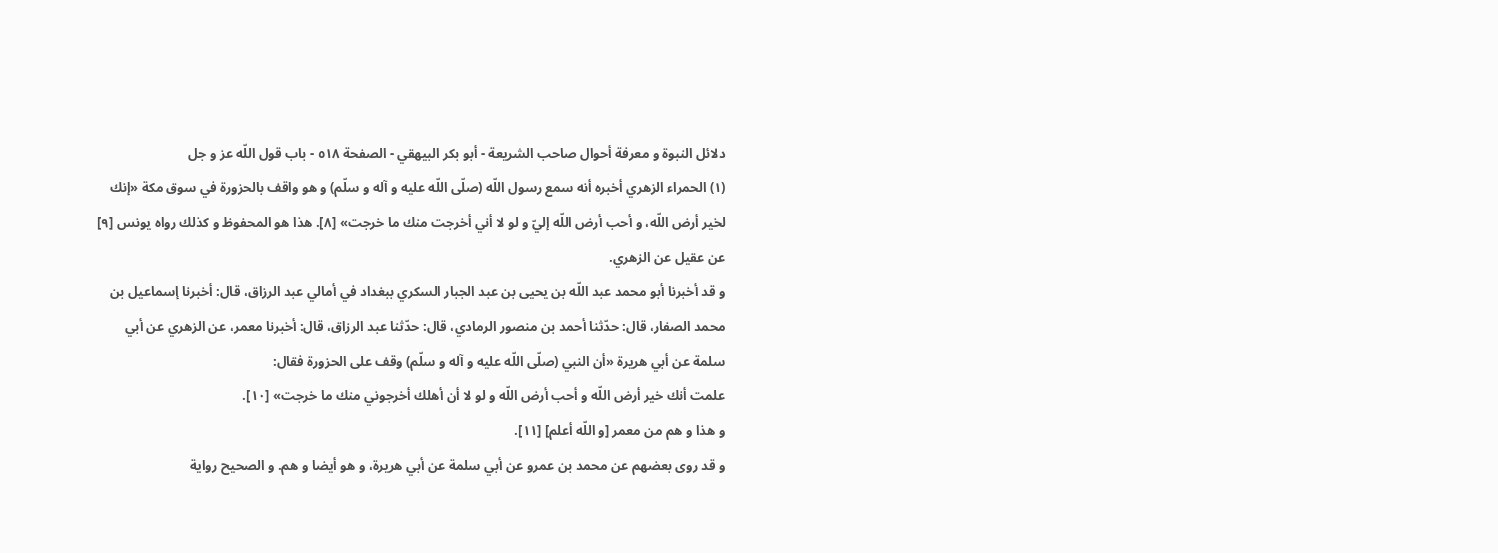دلائل النبوة و معرفة أحوال صاحب الشريعة - أبو بكر البيهقي - الصفحة ٥١٨ - باب قول اللّه عز و جل
(١) الحمراء الزهري أخبره أنه سمع رسول اللّه (صلّى اللّه عليه و آله و سلّم) و هو واقف بالحزورة في سوق مكة «إنك لخير أرض اللّه، و أحب أرض اللّه إليّ و لو لا أني أخرجت منك ما خرجت» [٨]. هذا هو المحفوظ و كذلك رواه يونس [٩] عن عقيل عن الزهري.
و قد أخبرنا أبو محمد عبد اللّه بن يحيى بن عبد الجبار السكري ببغداد في أمالي عبد الرزاق، قال: أخبرنا إسماعيل بن محمد الصفار، قال: حدّثنا أحمد بن منصور الرمادي، قال: حدّثنا عبد الرزاق، قال: أخبرنا معمر، عن الزهري عن أبي سلمة عن أبي هريرة «أن النبي (صلّى اللّه عليه و آله و سلّم) وقف على الحزورة فقال:
علمت أنك خير أرض اللّه و أحب أرض اللّه و لو لا أن أهلك أخرجوني منك ما خرجت» [١٠].
و هذا و هم من معمر [و اللّه أعلم] [١١].
و قد روى بعضهم عن محمد بن عمرو عن أبي سلمة عن أبي هريرة، و هو أيضا و هم. و الصحيح رواية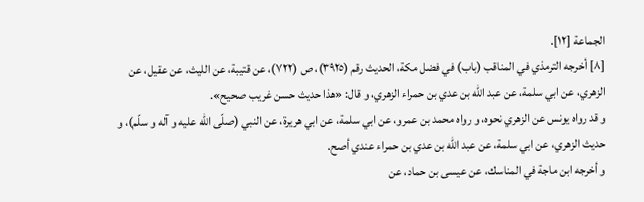الجماعة [١٢].
[٨] أخرجه الترمذي في المناقب (باب) في فضل مكة، الحديث رقم (٣٩٢٥)، ص (٧٢٢)، عن قتيبة، عن الليث، عن عقيل، عن الزهري، عن ابي سلمة، عن عبد اللّه بن عدي بن حمراء الزهري، و قال: «هذا حديث حسن غريب صحيح».
و قد رواه يونس عن الزهري نحوه، و رواه محمد بن عمرو، عن ابي سلمة، عن ابي هريرة، عن النبي (صلّى اللّه عليه و آله و سلّم)، و حديث الزهري، عن ابي سلمة، عن عبد اللّه بن عدي بن حمراء عندي أصح.
و أخرجه ابن ماجة في المناسك، عن عيسى بن حماد، عن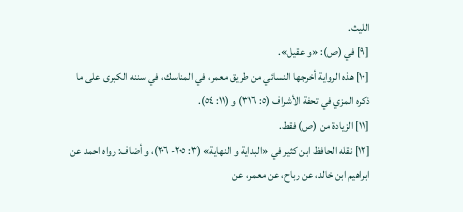الليث.
[٩] في (ص): «و عقيل».
[١٠] هذه الرواية أخرجها النسائي من طريق معمر، في المناسك، في سننه الكبرى على ما ذكره المزي في تحفة الأشراف (٥: ٣١٦) و (١١: ٥٤).
[١١] الزيادة من (ص) فقط.
[١٢] نقله الحافظ ابن كثير في «البداية و النهاية» (٣: ٢٠٥- ٢٠٦)، و أضاف: رواه احمد عن ابراهيم ابن خالد، عن رباح، عن معمر، عن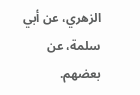الزهري، عن أبي سلمة، عن بعضهم.